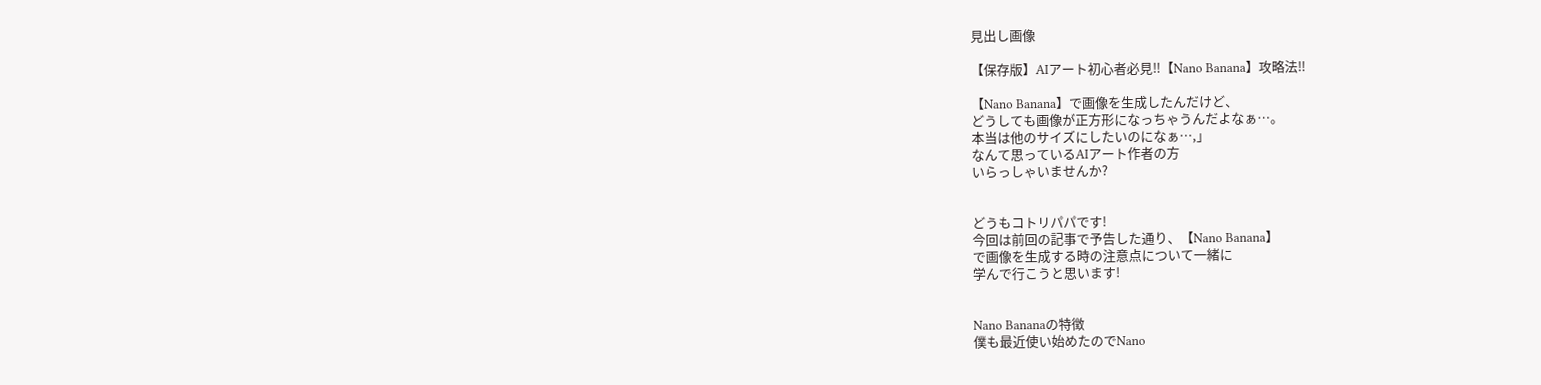見出し画像

【保存版】AIアート初心者必見‼【Nano Banana】攻略法‼

【Nano Banana】で画像を生成したんだけど、
どうしても画像が正方形になっちゃうんだよなぁ…。
本当は他のサイズにしたいのになぁ…,」
なんて思っているAIアート作者の方
いらっしゃいませんか?


どうもコトリパパです!
今回は前回の記事で予告した通り、【Nano Banana】
で画像を生成する時の注意点について一緒に
学んで行こうと思います!


Nano Bananaの特徴
僕も最近使い始めたのでNano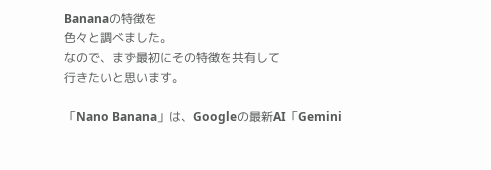Bananaの特徴を
色々と調べました。
なので、まず最初にその特徴を共有して
行きたいと思います。

「Nano Banana」は、Googleの最新AI「Gemini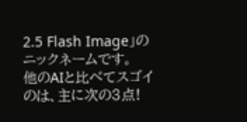2.5 Flash Image」のニックネームです。
他のAIと比べてスゴイのは、主に次の3点!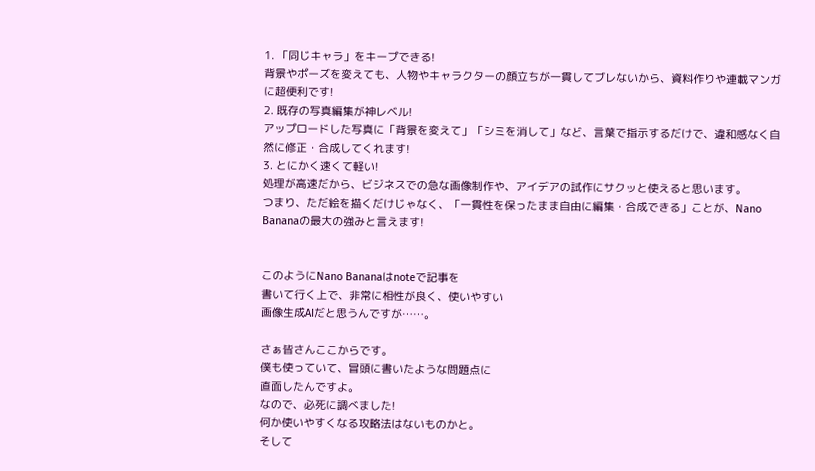1. 「同じキャラ」をキープできる!
背景やポーズを変えても、人物やキャラクターの顔立ちが一貫してブレないから、資料作りや連載マンガに超便利です!
2. 既存の写真編集が神レベル!
アップロードした写真に「背景を変えて」「シミを消して」など、言葉で指示するだけで、違和感なく自然に修正・合成してくれます!
3. とにかく速くて軽い!
処理が高速だから、ビジネスでの急な画像制作や、アイデアの試作にサクッと使えると思います。
つまり、ただ絵を描くだけじゃなく、「一貫性を保ったまま自由に編集・合成できる」ことが、Nano Bananaの最大の強みと言えます!


このようにNano Bananaはnoteで記事を
書いて行く上で、非常に相性が良く、使いやすい
画像生成AIだと思うんですが……。

さぁ皆さんここからです。
僕も使っていて、冒頭に書いたような問題点に
直面したんですよ。
なので、必死に調べました!
何か使いやすくなる攻略法はないものかと。
そして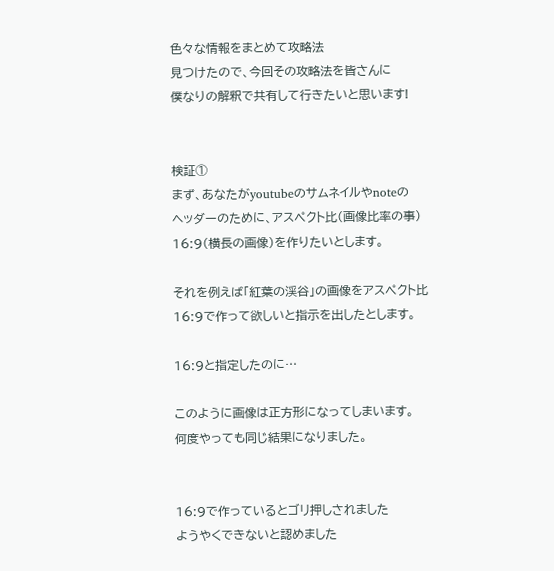色々な情報をまとめて攻略法
見つけたので、今回その攻略法を皆さんに
僕なりの解釈で共有して行きたいと思います!


検証①
まず、あなたがyoutubeのサムネイルやnoteの
ヘッダーのために、アスペクト比(画像比率の事)
16:9(横長の画像)を作りたいとします。

それを例えば「紅葉の渓谷」の画像をアスペクト比
16:9で作って欲しいと指示を出したとします。

16:9と指定したのに…

このように画像は正方形になってしまいます。
何度やっても同じ結果になりました。


16:9で作っているとゴリ押しされました
ようやくできないと認めました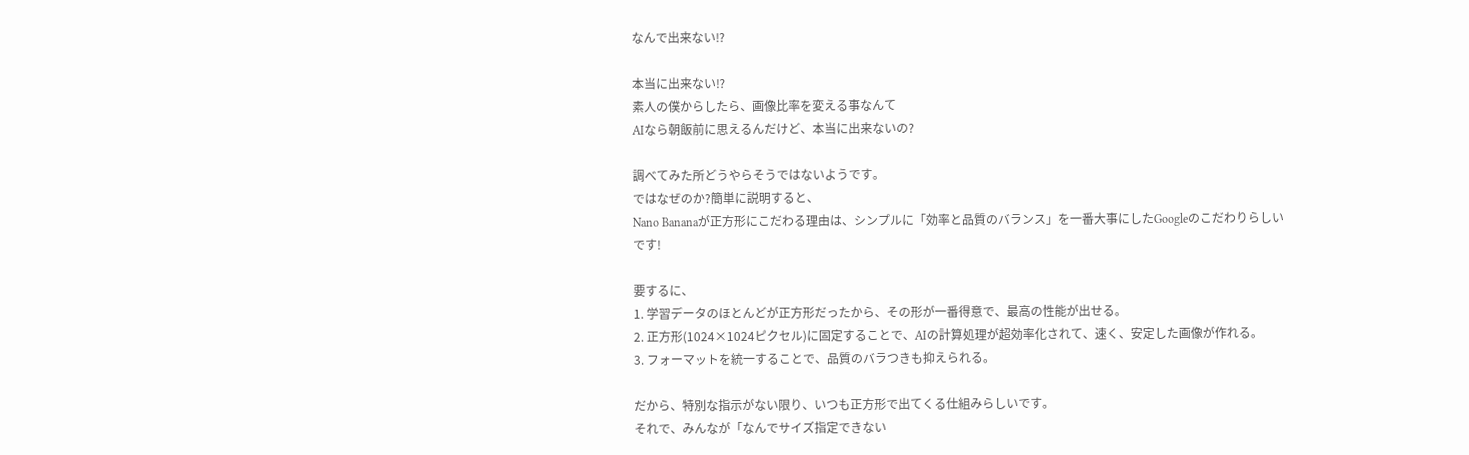なんで出来ない⁉

本当に出来ない⁉
素人の僕からしたら、画像比率を変える事なんて
AIなら朝飯前に思えるんだけど、本当に出来ないの?

調べてみた所どうやらそうではないようです。
ではなぜのか?簡単に説明すると、
Nano Bananaが正方形にこだわる理由は、シンプルに「効率と品質のバランス」を一番大事にしたGoogleのこだわりらしいです!

要するに、
1. 学習データのほとんどが正方形だったから、その形が一番得意で、最高の性能が出せる。
2. 正方形(1024×1024ピクセル)に固定することで、AIの計算処理が超効率化されて、速く、安定した画像が作れる。
3. フォーマットを統一することで、品質のバラつきも抑えられる。

だから、特別な指示がない限り、いつも正方形で出てくる仕組みらしいです。
それで、みんなが「なんでサイズ指定できない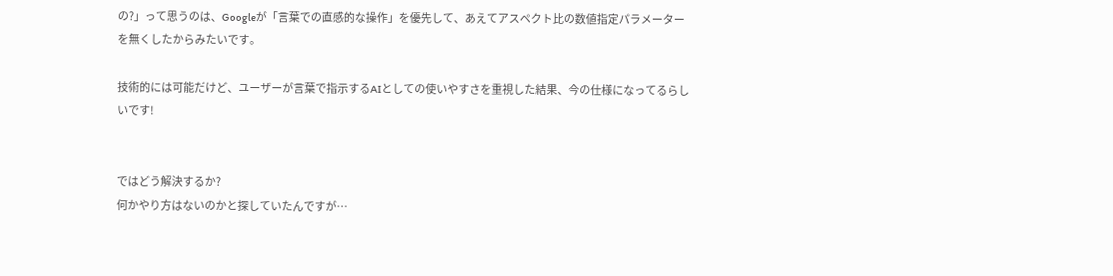の?」って思うのは、Googleが「言葉での直感的な操作」を優先して、あえてアスペクト比の数値指定パラメーターを無くしたからみたいです。

技術的には可能だけど、ユーザーが言葉で指示するAIとしての使いやすさを重視した結果、今の仕様になってるらしいです!


ではどう解決するか?
何かやり方はないのかと探していたんですが…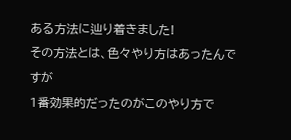ある方法に辿り着きました!
その方法とは、色々やり方はあったんですが
1番効果的だったのがこのやり方で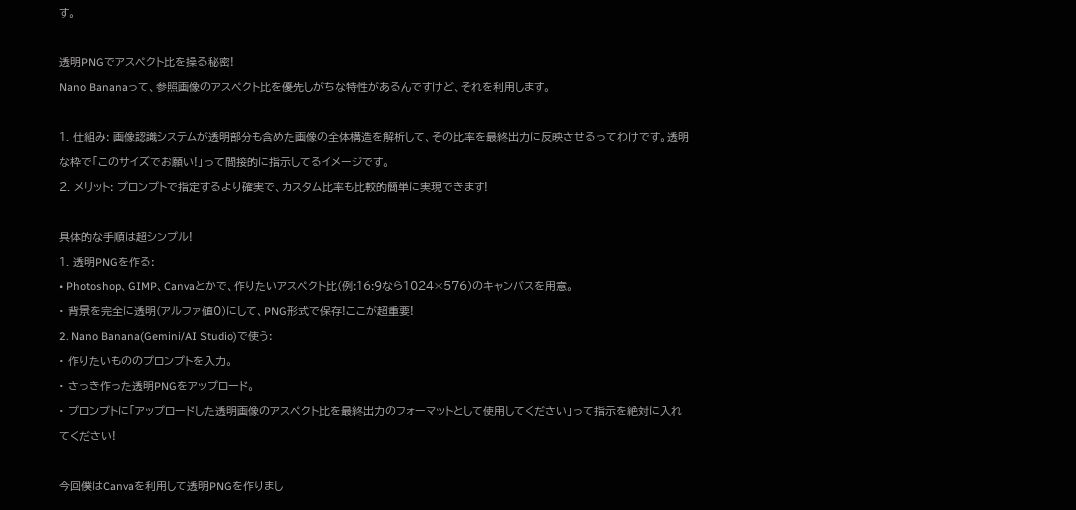す。

透明PNGでアスペクト比を操る秘密!
Nano Bananaって、参照画像のアスペクト比を優先しがちな特性があるんですけど、それを利用します。

1. 仕組み: 画像認識システムが透明部分も含めた画像の全体構造を解析して、その比率を最終出力に反映させるってわけです。透明な枠で「このサイズでお願い!」って間接的に指示してるイメージです。
2. メリット: プロンプトで指定するより確実で、カスタム比率も比較的簡単に実現できます!

具体的な手順は超シンプル!
1. 透明PNGを作る:
• Photoshop、GIMP、Canvaとかで、作りたいアスペクト比(例:16:9なら1024×576)のキャンバスを用意。
• 背景を完全に透明(アルファ値0)にして、PNG形式で保存!ここが超重要!
2. Nano Banana(Gemini/AI Studio)で使う:
• 作りたいもののプロンプトを入力。
• さっき作った透明PNGをアップロード。
• プロンプトに「アップロードした透明画像のアスペクト比を最終出力のフォーマットとして使用してください」って指示を絶対に入れてください!

今回僕はCanvaを利用して透明PNGを作りまし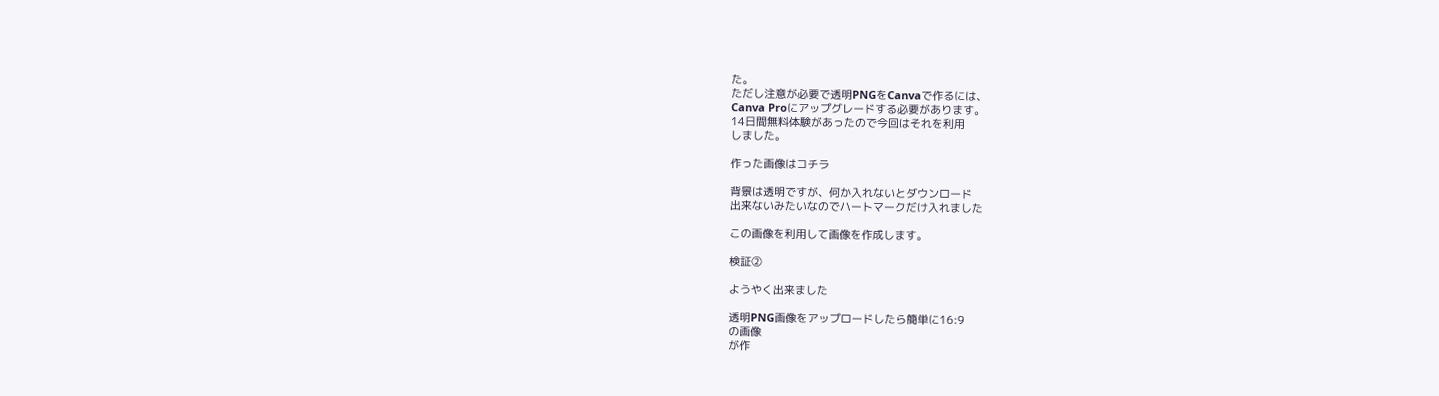た。
ただし注意が必要で透明PNGをCanvaで作るには、
Canva Proにアップグレードする必要があります。
14日間無料体験があったので今回はそれを利用
しました。

作った画像はコチラ

背景は透明ですが、何か入れないとダウンロード
出来ないみたいなのでハートマークだけ入れました

この画像を利用して画像を作成します。

検証②

ようやく出来ました

透明PNG画像をアップロードしたら簡単に16:9
の画像
が作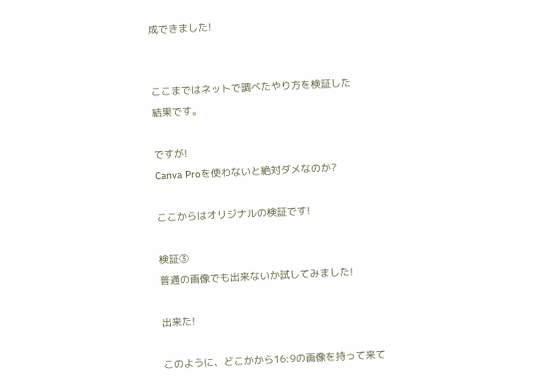成できました!


ここまではネットで調べたやり方を検証した
結果です。

ですが!
Canva Proを使わないと絶対ダメなのか?

ここからはオリジナルの検証です!

検証③
普通の画像でも出来ないか試してみました!

出来た!

このように、どこかから16:9の画像を持って来て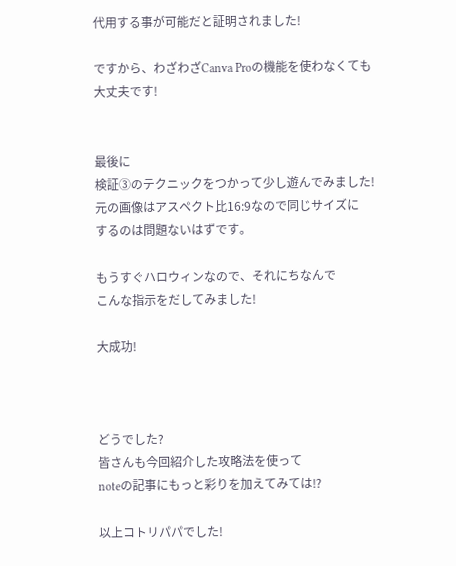代用する事が可能だと証明されました!

ですから、わざわざCanva Proの機能を使わなくても
大丈夫です!


最後に
検証③のテクニックをつかって少し遊んでみました!
元の画像はアスペクト比16:9なので同じサイズに
するのは問題ないはずです。

もうすぐハロウィンなので、それにちなんで
こんな指示をだしてみました!

大成功!



どうでした?
皆さんも今回紹介した攻略法を使って
noteの記事にもっと彩りを加えてみては⁉

以上コトリパパでした!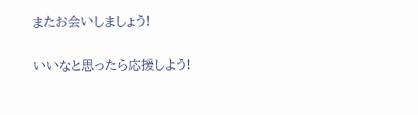またお会いしましょう!

いいなと思ったら応援しよう!